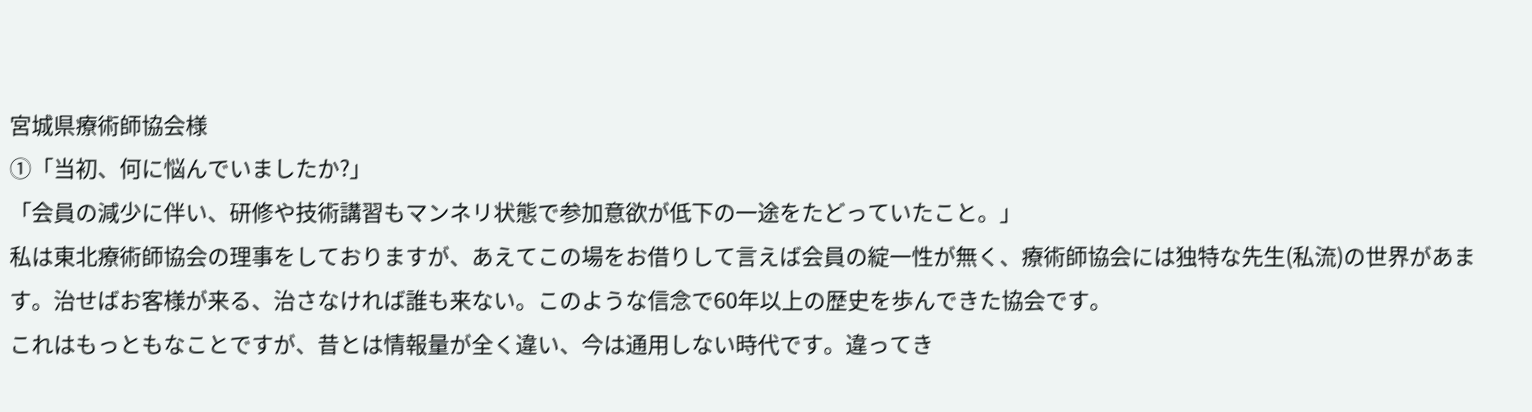宮城県療術師協会様
①「当初、何に悩んでいましたか?」
「会員の減少に伴い、研修や技術講習もマンネリ状態で参加意欲が低下の一途をたどっていたこと。」
私は東北療術師協会の理事をしておりますが、あえてこの場をお借りして言えば会員の綻一性が無く、療術師協会には独特な先生(私流)の世界があます。治せばお客様が来る、治さなければ誰も来ない。このような信念で60年以上の歴史を歩んできた協会です。
これはもっともなことですが、昔とは情報量が全く違い、今は通用しない時代です。違ってき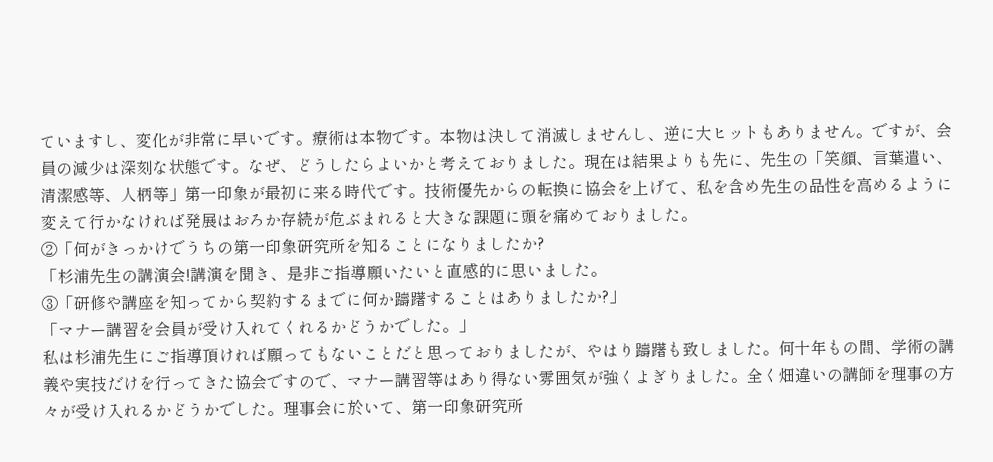ていますし、変化が非常に早いです。療術は本物です。本物は決して消滅しませんし、逆に大ヒットもありません。ですが、会員の減少は深刻な状態です。なぜ、どうしたらよいかと考えておりました。現在は結果よりも先に、先生の「笑顔、言葉遣い、清潔感等、人柄等」第一印象が最初に来る時代です。技術優先からの転換に協会を上げて、私を含め先生の品性を高めるように変えて行かなければ発展はおろか存続が危ぶまれると大きな課題に頭を痛めておりました。
②「何がきっかけでうちの第一印象研究所を知ることになりましたか?
「杉浦先生の講演会!講演を聞き、是非ご指導願いたいと直感的に思いました。
③「研修や講座を知ってから契約するまでに何か躊躇することはありましたか?」
「マナー講習を会員が受け入れてくれるかどうかでした。」
私は杉浦先生にご指導頂ければ願ってもないことだと思っておりましたが、やはり躊躇も致しました。何十年もの間、学術の講義や実技だけを行ってきた協会ですので、マナー講習等はあり得ない雰囲気が強くよぎりました。全く畑違いの講師を理事の方々が受け入れるかどうかでした。理事会に於いて、第一印象研究所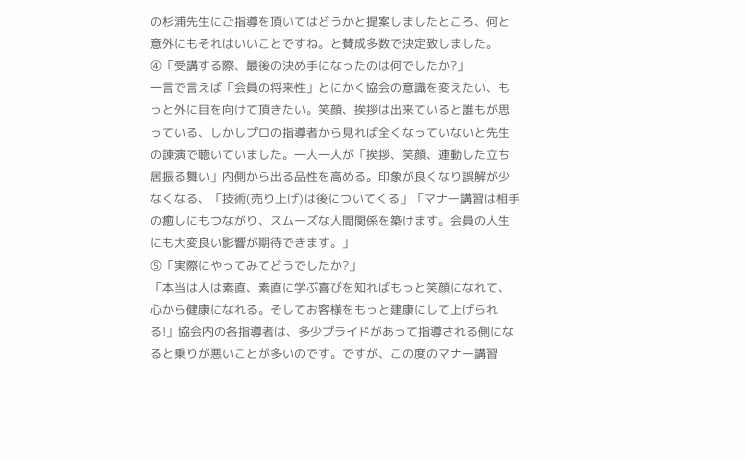の杉浦先生にご指導を頂いてはどうかと提案しましたところ、何と意外にもそれはいいことですね。と賛成多数で決定致しました。
④「受講する際、最後の決め手になったのは何でしたか?」
一言で言えば「会員の将来性」とにかく協会の意識を変えたい、もっと外に目を向けて頂きたい。笑顔、挨拶は出来ていると誰もが思っている、しかしプロの指導者から見れば全くなっていないと先生の諌演で聴いていました。一人一人が「挨拶、笑顔、連動した立ち居振る舞い」内側から出る品性を高める。印象が良くなり誤解が少なくなる、「技術(売り上げ)は後についてくる」「マナー講習は相手の癒しにもつながり、スムーズな人間関係を築けます。会員の人生にも大変良い影響が期待できます。」
⑤「実際にやってみてどうでしたか?」
「本当は人は素直、素直に学ぶ喜びを知ればもっと笑顔になれて、心から健康になれる。そしてお客様をもっと建康にして上げられる!」協会内の各指導者は、多少プライドがあって指導される側になると乗りが悪いことが多いのです。ですが、この度のマナー講習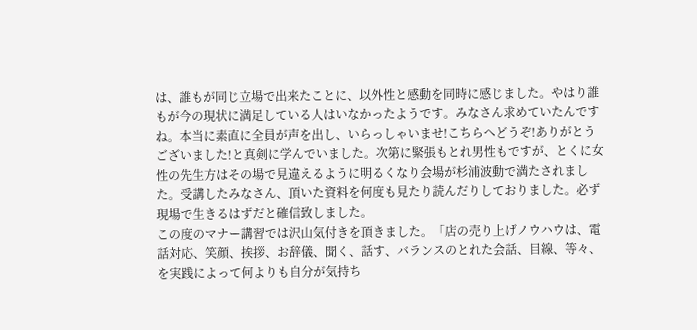は、誰もが同じ立場で出来たことに、以外性と感動を同時に感じました。やはり誰もが今の現状に満足している人はいなかったようです。みなさん求めていたんですね。本当に素直に全員が声を出し、いらっしゃいませ!こちらへどうぞ!ありがとうございました!と真剣に学んでいました。次第に緊張もとれ男性もですが、とくに女性の先生方はその場で見違えるように明るくなり会場が杉浦波動で満たされました。受講したみなさん、頂いた資料を何度も見たり読んだりしておりました。必ず現場で生きるはずだと確信致しました。
この度のマナー講習では沢山気付きを頂きました。「店の売り上げノウハウは、電話対応、笑顔、挨拶、お辞儀、聞く、話す、バランスのとれた会話、目線、等々、を実践によって何よりも自分が気持ち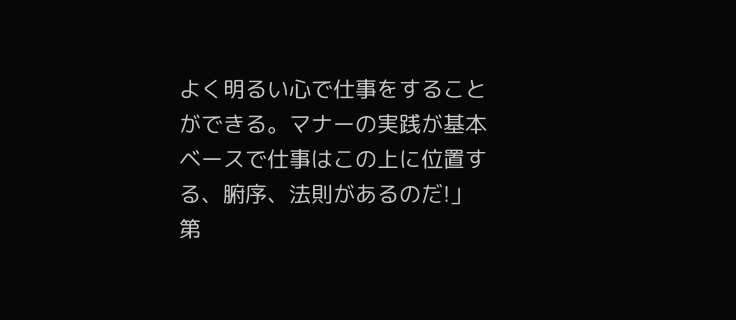よく明るい心で仕事をすることができる。マナーの実践が基本ベースで仕事はこの上に位置する、腑序、法則があるのだ!」
第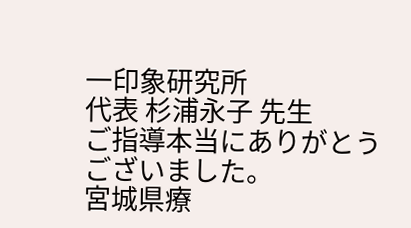一印象研究所
代表 杉浦永子 先生
ご指導本当にありがとうございました。
宮城県療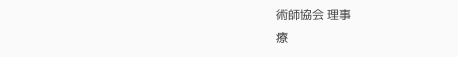術師協会 理事
療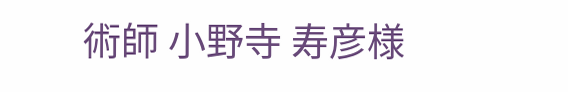術師 小野寺 寿彦様